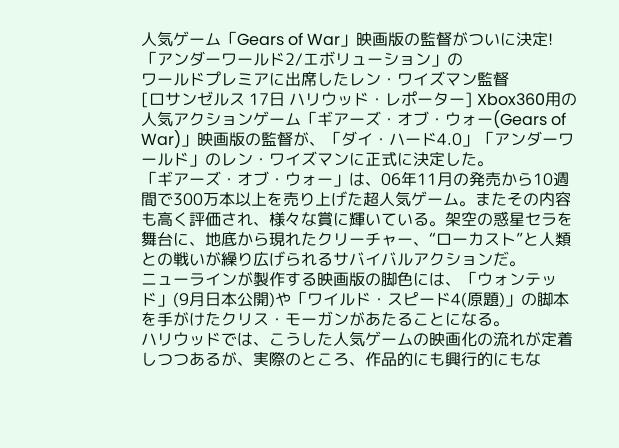人気ゲーム「Gears of War」映画版の監督がついに決定!
「アンダーワールド2/エボリューション」の
ワールドプレミアに出席したレン・ワイズマン監督
[ロサンゼルス 17日 ハリウッド・レポーター] Xbox360用の人気アクションゲーム「ギアーズ・オブ・ウォー(Gears of War)」映画版の監督が、「ダイ・ハード4.0」「アンダーワールド」のレン・ワイズマンに正式に決定した。
「ギアーズ・オブ・ウォー」は、06年11月の発売から10週間で300万本以上を売り上げた超人気ゲーム。またその内容も高く評価され、様々な賞に輝いている。架空の惑星セラを舞台に、地底から現れたクリーチャー、“ローカスト”と人類との戦いが繰り広げられるサバイバルアクションだ。
ニューラインが製作する映画版の脚色には、「ウォンテッド」(9月日本公開)や「ワイルド・スピード4(原題)」の脚本を手がけたクリス・モーガンがあたることになる。
ハリウッドでは、こうした人気ゲームの映画化の流れが定着しつつあるが、実際のところ、作品的にも興行的にもな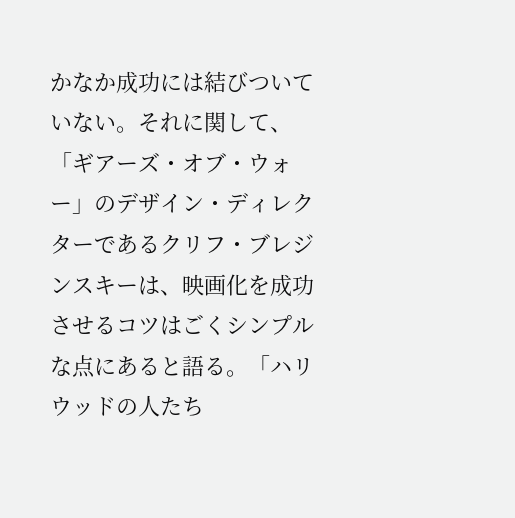かなか成功には結びついていない。それに関して、「ギアーズ・オブ・ウォー」のデザイン・ディレクターであるクリフ・ブレジンスキーは、映画化を成功させるコツはごくシンプルな点にあると語る。「ハリウッドの人たち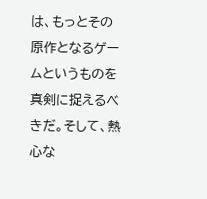は、もっとその原作となるゲームというものを真剣に捉えるべきだ。そして、熱心な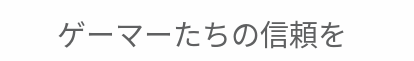ゲーマーたちの信頼を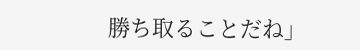勝ち取ることだね」